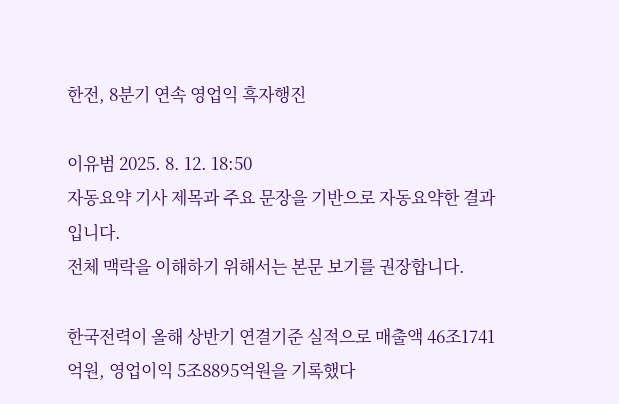한전, 8분기 연속 영업익 흑자행진

이유범 2025. 8. 12. 18:50
자동요약 기사 제목과 주요 문장을 기반으로 자동요약한 결과입니다.
전체 맥락을 이해하기 위해서는 본문 보기를 권장합니다.

한국전력이 올해 상반기 연결기준 실적으로 매출액 46조1741억원, 영업이익 5조8895억원을 기록했다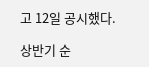고 12일 공시했다.

상반기 순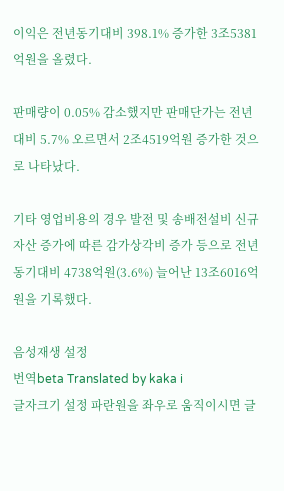이익은 전년동기대비 398.1% 증가한 3조5381억원을 올렸다.

판매량이 0.05% 감소했지만 판매단가는 전년대비 5.7% 오르면서 2조4519억원 증가한 것으로 나타났다.

기타 영업비용의 경우 발전 및 송배전설비 신규 자산 증가에 따른 감가상각비 증가 등으로 전년동기대비 4738억원(3.6%) 늘어난 13조6016억원을 기록했다.

음성재생 설정
번역beta Translated by kaka i
글자크기 설정 파란원을 좌우로 움직이시면 글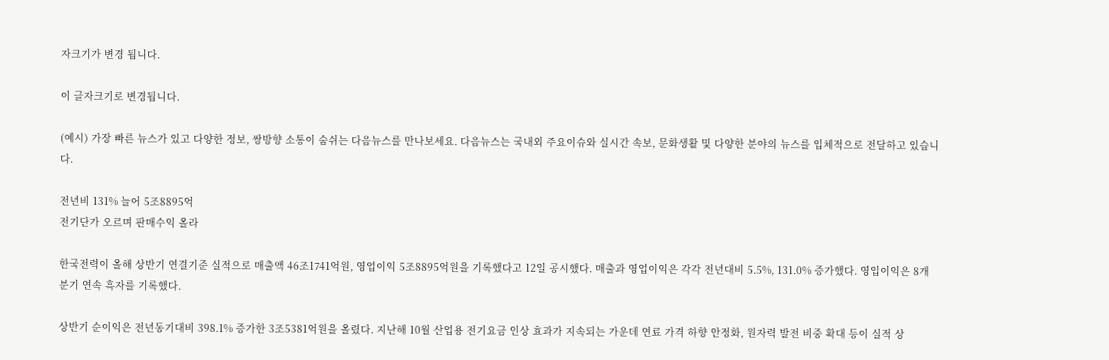자크기가 변경 됩니다.

이 글자크기로 변경됩니다.

(예시) 가장 빠른 뉴스가 있고 다양한 정보, 쌍방향 소통이 숨쉬는 다음뉴스를 만나보세요. 다음뉴스는 국내외 주요이슈와 실시간 속보, 문화생활 및 다양한 분야의 뉴스를 입체적으로 전달하고 있습니다.

전년비 131% 늘어 5조8895억
전기단가 오르며 판매수익 올라

한국전력이 올해 상반기 연결기준 실적으로 매출액 46조1741억원, 영업이익 5조8895억원을 기록했다고 12일 공시했다. 매출과 영업이익은 각각 전년대비 5.5%, 131.0% 증가했다. 영입이익은 8개 분기 연속 흑자를 기록했다.

상반기 순이익은 전년동기대비 398.1% 증가한 3조5381억원을 올렸다. 지난해 10월 산업용 전기요금 인상 효과가 지속되는 가운데 연료 가격 하향 안정화, 원자력 발전 비중 확대 등이 실적 상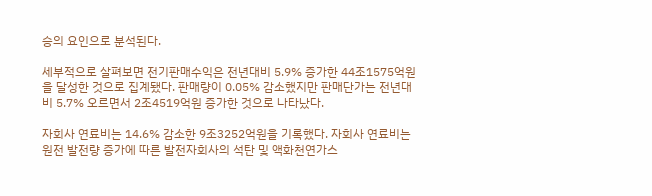승의 요인으로 분석된다.

세부적으로 살펴보면 전기판매수익은 전년대비 5.9% 증가한 44조1575억원을 달성한 것으로 집계됐다. 판매량이 0.05% 감소했지만 판매단가는 전년대비 5.7% 오르면서 2조4519억원 증가한 것으로 나타났다.

자회사 연료비는 14.6% 감소한 9조3252억원을 기록했다. 자회사 연료비는 원전 발전량 증가에 따른 발전자회사의 석탄 및 액화천연가스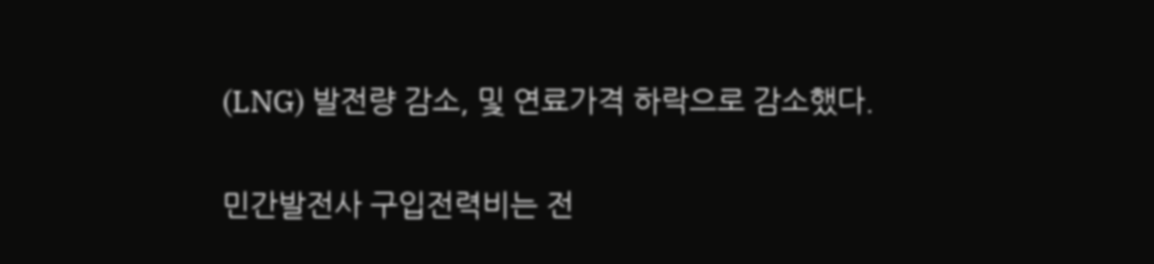(LNG) 발전량 감소, 및 연료가격 하락으로 감소했다.

민간발전사 구입전력비는 전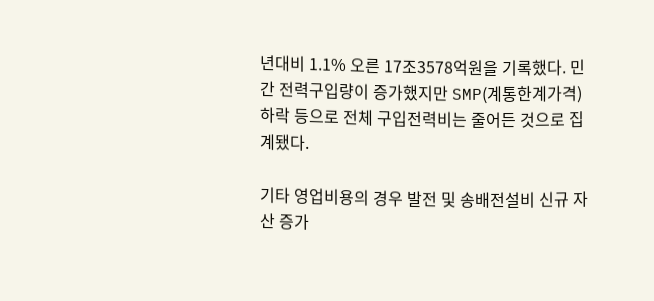년대비 1.1% 오른 17조3578억원을 기록했다. 민간 전력구입량이 증가했지만 SMP(계통한계가격) 하락 등으로 전체 구입전력비는 줄어든 것으로 집계됐다.

기타 영업비용의 경우 발전 및 송배전설비 신규 자산 증가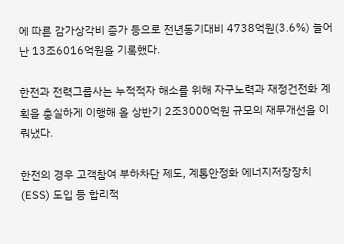에 따른 감가상각비 증가 등으로 전년동기대비 4738억원(3.6%) 늘어난 13조6016억원을 기록했다.

한전과 전력그룹사는 누적적자 해소를 위해 자구노력과 재정건전화 계획을 충실하게 이행해 올 상반기 2조3000억원 규모의 재무개선을 이뤄냈다.

한전의 경우 고객참여 부하차단 제도, 계통안정화 에너지저장장치(ESS) 도입 등 합리적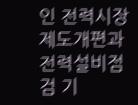인 전력시장 제도개편과 전력설비점검 기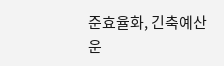준효율화, 긴축예산 운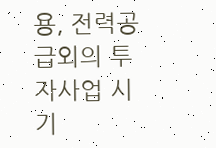용, 전력공급외의 투자사업 시기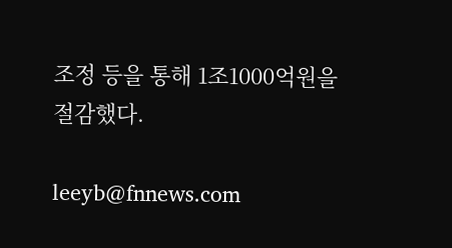조정 등을 통해 1조1000억원을 절감했다.

leeyb@fnnews.com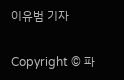이유범 기자

Copyright © 파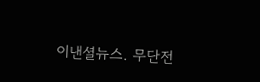이낸셜뉴스. 무단전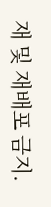재 및 재배포 금지.